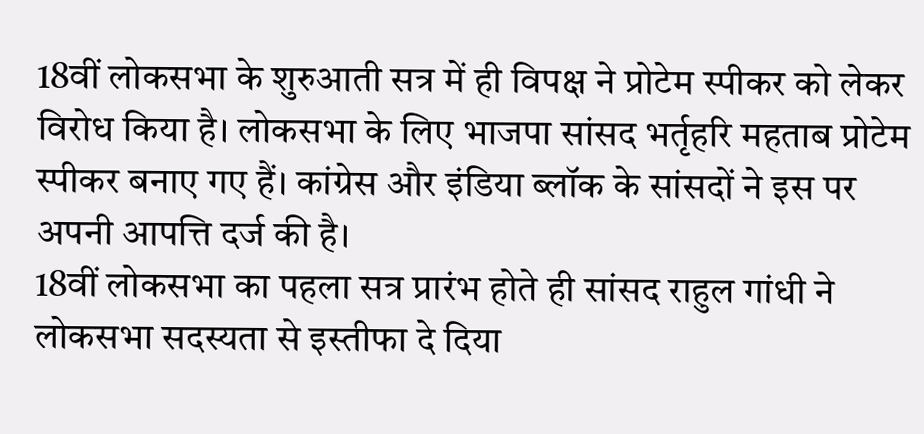18वीं लोकसभा के शुरुआती सत्र में ही विपक्ष ने प्रोटेम स्पीकर को लेकर विरोध किया है। लोकसभा के लिए भाजपा सांसद भर्तृहरि महताब प्रोटेम स्पीकर बनाए गए हैं। कांग्रेस और इंडिया ब्लॉक के सांसदों ने इस पर अपनी आपत्ति दर्ज की है।
18वीं लोकसभा का पहला सत्र प्रारंभ होते ही सांसद राहुल गांधी ने लोकसभा सदस्यता से इस्तीफा दे दिया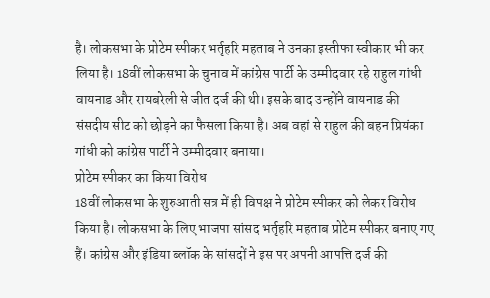है। लोकसभा के प्रोटेम स्पीकर भर्तृहरि महताब ने उनका इस्तीफा स्वीकार भी कर लिया है। 18वीं लोकसभा के चुनाव में कांग्रेस पार्टी के उम्मीदवार रहे राहुल गांधी वायनाड और रायबरेली से जीत दर्ज की थी। इसके बाद उन्होंने वायनाड की संसदीय सीट को छोड़ने का फैसला किया है। अब वहां से राहुल की बहन प्रियंका गांधी को कांग्रेस पार्टी ने उम्मीदवार बनाया।
प्रोटेम स्पीकर का किया विरोध
18वीं लोकसभा के शुरुआती सत्र में ही विपक्ष ने प्रोटेम स्पीकर को लेकर विरोध किया है। लोकसभा के लिए भाजपा सांसद भर्तृहरि महताब प्रोटेम स्पीकर बनाए गए हैं। कांग्रेस और इंडिया ब्लॉक के सांसदों ने इस पर अपनी आपत्ति दर्ज की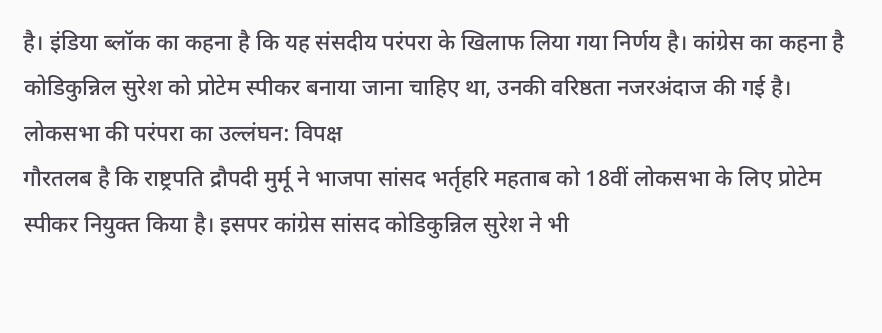है। इंडिया ब्लॉक का कहना है कि यह संसदीय परंपरा के खिलाफ लिया गया निर्णय है। कांग्रेस का कहना है कोडिकुन्निल सुरेश को प्रोटेम स्पीकर बनाया जाना चाहिए था, उनकी वरिष्ठता नजरअंदाज की गई है।
लोकसभा की परंपरा का उल्लंघन: विपक्ष
गौरतलब है कि राष्ट्रपति द्रौपदी मुर्मू ने भाजपा सांसद भर्तृहरि महताब को 18वीं लोकसभा के लिए प्रोटेम स्पीकर नियुक्त किया है। इसपर कांग्रेस सांसद कोडिकुन्निल सुरेश ने भी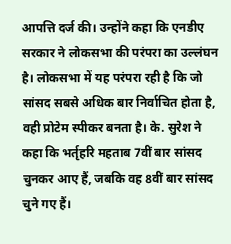आपत्ति दर्ज की। उन्होंने कहा कि एनडीए सरकार ने लोकसभा की परंपरा का उल्लंघन है। लोकसभा में यह परंपरा रही है कि जो सांसद सबसे अधिक बार निर्वाचित होता है, वही प्रोटेम स्पीकर बनता है। के. सुरेश ने कहा कि भर्तृहरि महताब 7वीं बार सांसद चुनकर आए हैं, जबकि वह 8वीं बार सांसद चुने गए हैं।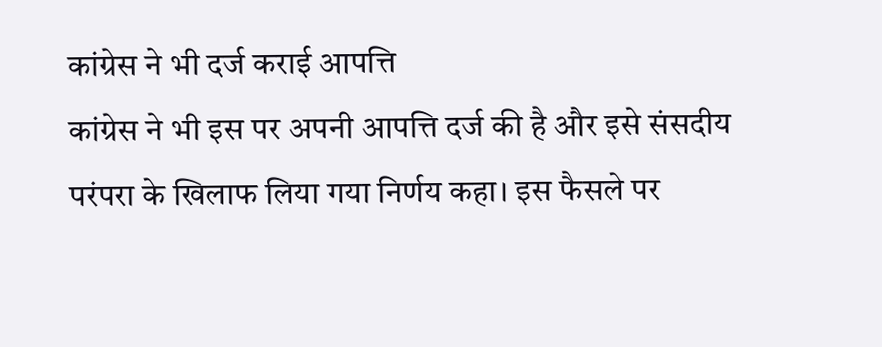कांग्रेस ने भी दर्ज कराई आपत्ति
कांग्रेस ने भी इस पर अपनी आपत्ति दर्ज की है और इसे संसदीय परंपरा के खिलाफ लिया गया निर्णय कहा। इस फैसले पर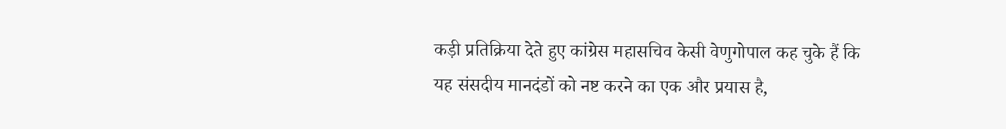कड़ी प्रतिक्रिया देते हुए कांग्रेस महासचिव केसी वेणुगोपाल कह चुके हैं कि यह संसदीय मानदंडों को नष्ट करने का एक और प्रयास है,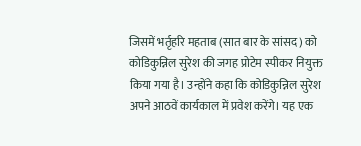जिसमें भर्तृहरि महताब (सात बार के सांसद) को कोडिकुन्निल सुरेश की जगह प्रोटेम स्पीकर नियुक्त किया गया है। उन्होंने कहा कि कोडिकुन्निल सुरेश अपने आठवें कार्यकाल में प्रवेश करेंगे। यह एक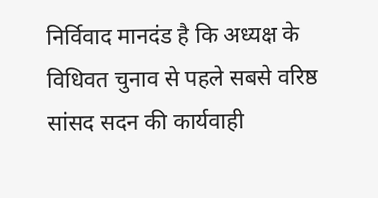निर्विवाद मानदंड है कि अध्यक्ष के विधिवत चुनाव से पहले सबसे वरिष्ठ सांसद सदन की कार्यवाही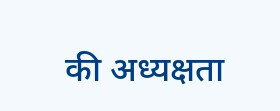की अध्यक्षता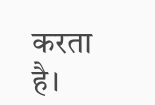करता है।